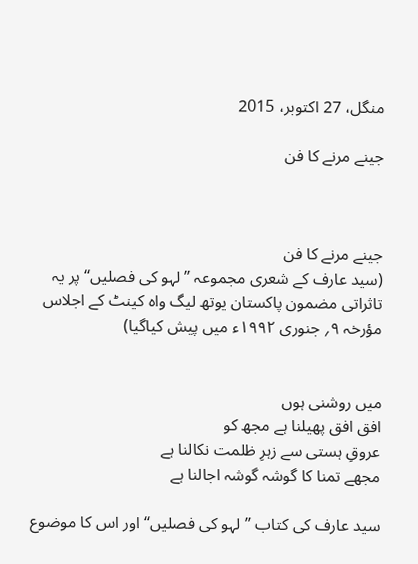منگل، 27 اکتوبر، 2015

جینے مرنے کا فن



جینے مرنے کا فن
(سید عارف کے شعری مجموعہ ’’ لہو کی فصلیں‘‘ پر یہ تاثراتی مضمون پاکستان یوتھ لیگ واہ کینٹ کے اجلاس مؤرخہ ۹؍ جنوری ۱۹۹۲ء میں پیش کیاگیا)


میں روشنی ہوں
افق افق پھیلنا ہے مجھ کو
عروقِ ہستی سے زہرِ ظلمت نکالنا ہے
مجھے تمنا کا گوشہ گوشہ اجالنا ہے

سید عارف کی کتاب ’’لہو کی فصلیں‘‘ اور اس کا موضوع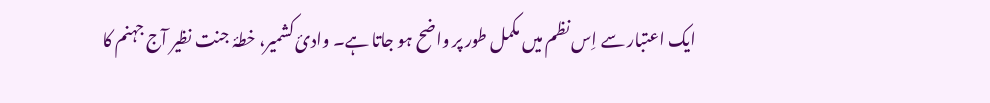ایک اعتبار سے اِس نظم میں مکمل طور پر واضح ہو جاتا ہے۔ وادئ کشمیر، خطۂ جنت نظیر آج جہنم کا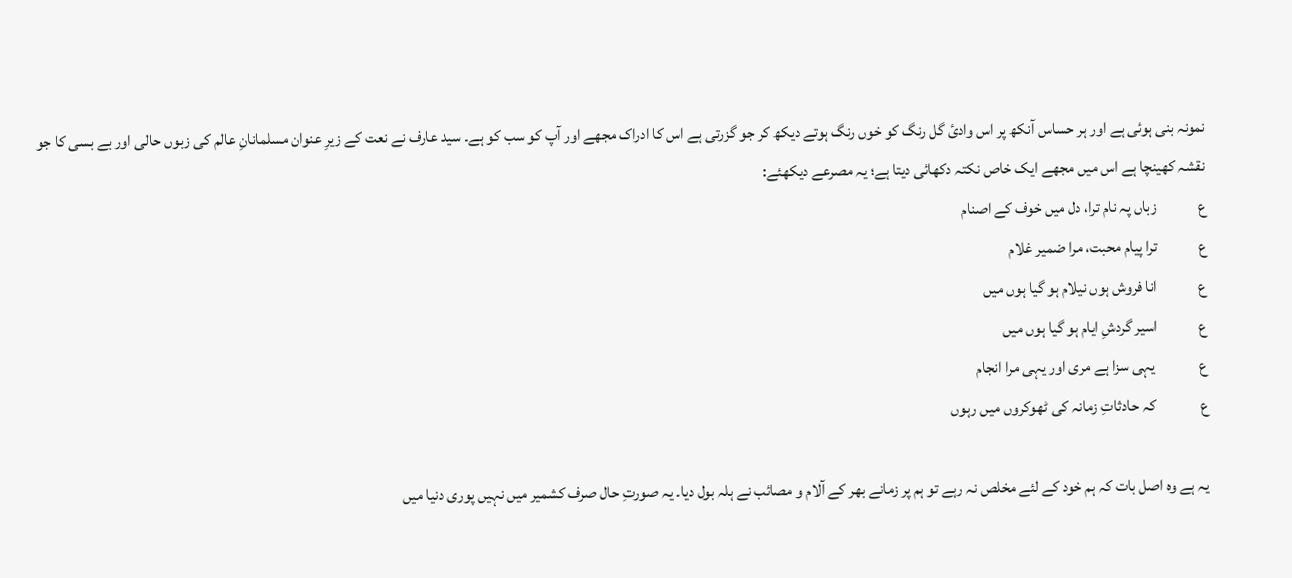نمونہ بنی ہوئی ہے اور ہر حساس آنکھ پر اس وادئ گل رنگ کو خوں رنگ ہوتے دیکھ کر جو گزرتی ہے اس کا ادراک مجھے اور آپ کو سب کو ہے۔ سید عارف نے نعت کے زیرِ عنوان مسلمانانِ عالم کی زبوں حالی اور بے بسی کا جو نقشہ کھینچا ہے اس میں مجھے ایک خاص نکتہ دکھائی دیتا ہے؛ یہ مصرعے دیکھئے:
ع             زباں پہ نام ترا، دل میں خوف کے اصنام
ع             ترا پیام محبت، مرا ضمیر غلام
ع             انا فروش ہوں نیلام ہو گیا ہوں میں
ع             اسیر گردشِ ایام ہو گیا ہوں میں
ع              یہی سزا ہے مری اور یہی مرا انجام
ع              کہ حادثاتِ زمانہ کی ٹھوکروں میں رہوں

یہ ہے وہ اصل بات کہ ہم خود کے لئے مخلص نہ رہے تو ہم پر زمانے بھر کے آلام و مصائب نے ہلہ بول دیا۔ یہ صورتِ حال صرف کشمیر میں نہیں پوری دنیا میں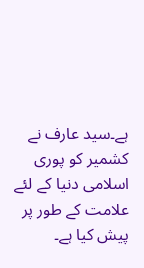ہے۔سید عارف نے کشمیر کو پوری اسلامی دنیا کے لئے علامت کے طور پر پیش کیا ہے۔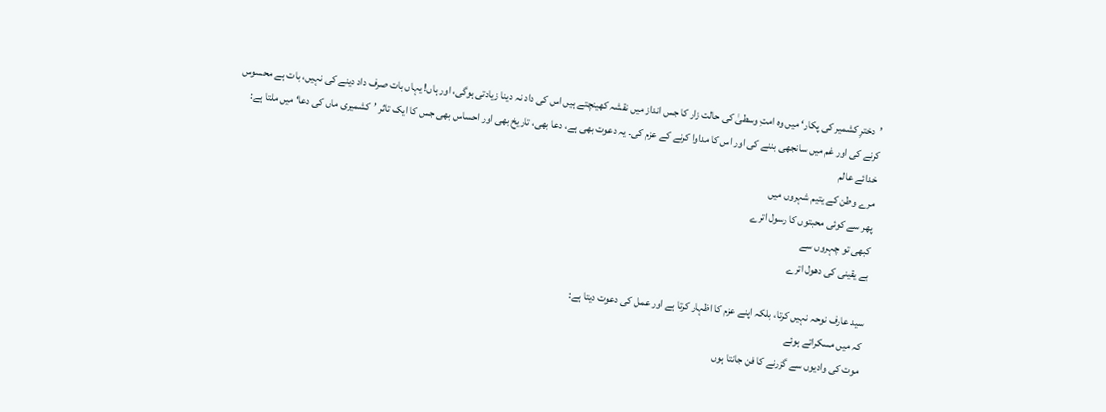’دخترِ کشمیر کی پکار‘ میں وہ امتِ وسطیٰ کی حالت زار کا جس انداز میں نقشہ کھینچتے ہیں اس کی داد نہ دینا زیادتی ہوگی، اور ہاں! یہاں بات صرف داد دینے کی نہیں، بات ہے محسوس کرنے کی اور غم میں سانجھی بننے کی اور اس کا مداوا کرنے کے عزم کی۔ یہ دعوت بھی ہے، دعا بھی، تاریخ بھی اور احساس بھی جس کا ایک تاثر ’کشمیری ماں کی دعا‘ میں ملتا ہے:
خدائے عالم
مرے وطن کے یتیم شہروں میں
پھر سے کوئی محبتوں کا رسول اترے
کبھی تو چہروں سے
بے یقینی کی دھول اترے

سید عارف نوحہ نہیں کرتا، بلکہ اپنے عزم کا اظہار کرتا ہے اور عمل کی دعوت دیتا ہے:
کہ میں مسکراتے ہوئے
موت کی وادیوں سے گزرنے کا فن جانتا ہوں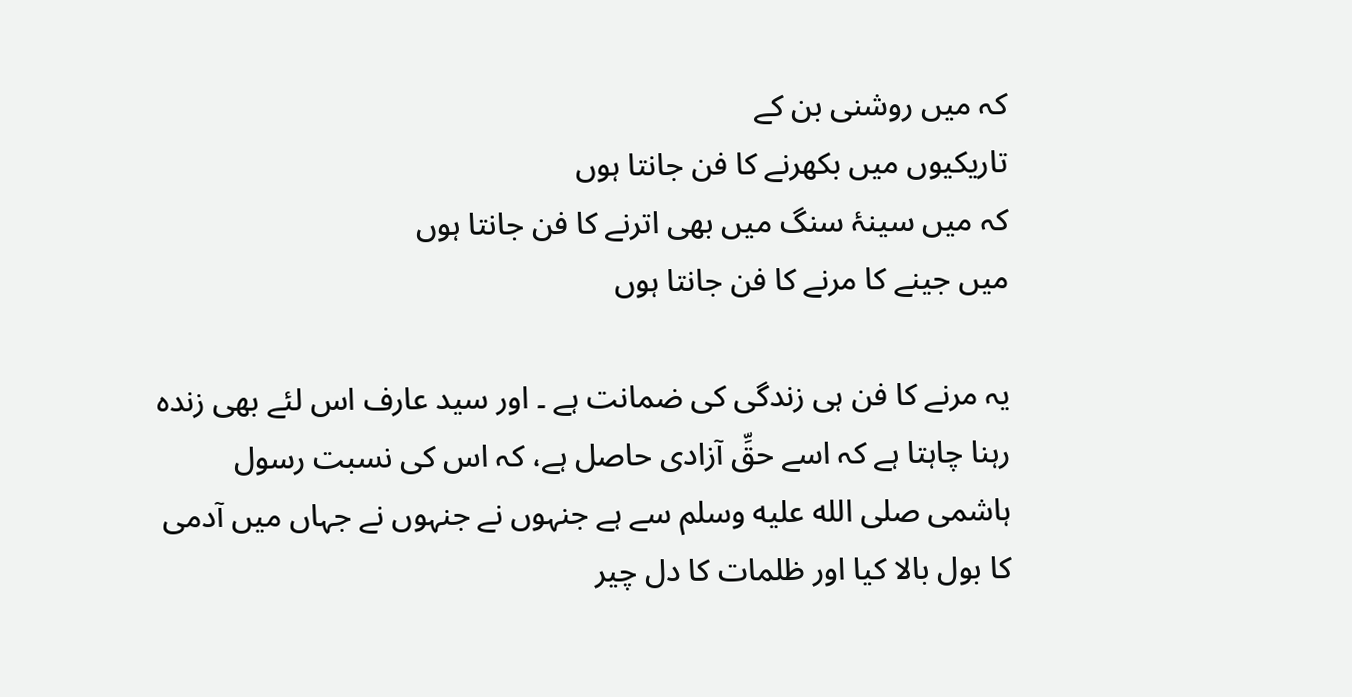کہ میں روشنی بن کے
تاریکیوں میں بکھرنے کا فن جانتا ہوں
کہ میں سینۂ سنگ میں بھی اترنے کا فن جانتا ہوں
میں جینے کا مرنے کا فن جانتا ہوں

یہ مرنے کا فن ہی زندگی کی ضمانت ہے ۔ اور سید عارف اس لئے بھی زندہ رہنا چاہتا ہے کہ اسے حقِّ آزادی حاصل ہے، کہ اس کی نسبت رسول ہاشمی صلى الله عليه وسلم سے ہے جنہوں نے جنہوں نے جہاں میں آدمی کا بول بالا کیا اور ظلمات کا دل چیر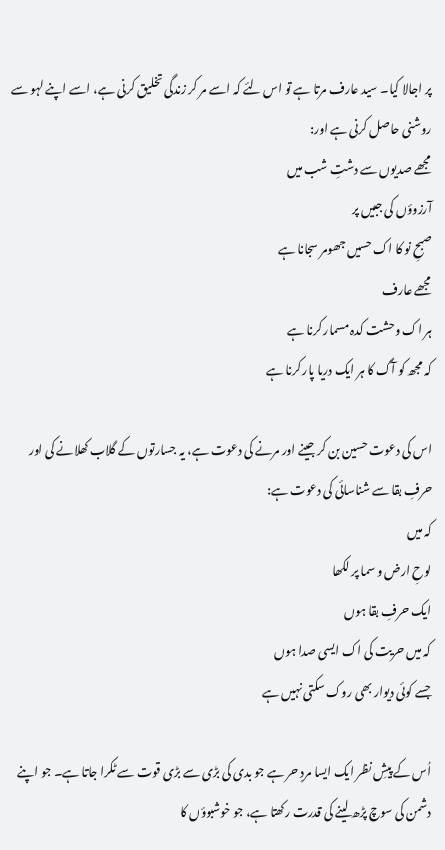پر اجالا کیا۔ سید عارف مرتا ہے تو اس لئے کہ اسے مر کر زندگی تخلیق کرنی ہے، اسے اپنے لہو سے روشنی حاصل کرنی ہے اور:
مجھے صدیوں سے دشتِ شب میں
آرزوؤں کی جبیں پر
صبحِ نو کا اک حسیں جھومر سجانا ہے
مجھے عارف
ہر اک وحشت کدہ مسمار کرنا ہے
کہ مجھ کو آگ کا ہر ایک دریا پار کرنا ہے

اس کی دعوت حسین بن کر جینے اور مرنے کی دعوت ہے، یہ جسارتوں کے گلاب کھلانے کی اور حرفِ بقا سے شناسائی کی دعوت ہے:
کہ میں
لوحِ ارض و سما پر لکھا
ایک حرفِ بقا ہوں
کہ میں حریت کی اک ایسی صدا ہوں
جسے کوئی دیوار بھی روک سکتی نہیں ہے

اُس کے پیشِ نظر ایک ایسا مردِ حر ہے جو بدی کی بڑی سے بڑی قوت سے ٹکرا جاتا ہے۔ جو اپنے دشمن کی سوچ پڑھ لینے کی قدرت رکھتا ہے، جو خوشبوؤں کا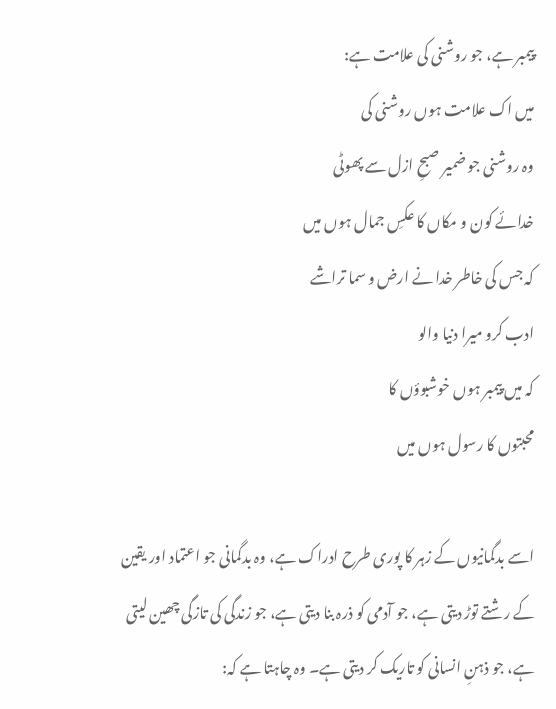پیمبر ہے، جو روشنی کی علامت ہے:
میں اک علامت ہوں روشنی کی
وہ روشنی جو ضمیر صبحِ ازل سے پھوٹی
خدائے کون و مکاں کا عکسِ جمال ہوں میں
کہ جس کی خاطر خدا نے ارض و سما تراشے
ادب کرو میرا دنیا والو
کہ میں پیمبر ہوں خوشبوؤں کا
محبتوں کا رسول ہوں میں

اسے بدگمانیوں کے زہر کا پوری طرح ادراک ہے، وہ بدگمانی جو اعتماد اور یقین کے رشتے توڑ دیتی ہے، جو آدمی کو ذرہ بنا دیتی ہے، جو زندگی کی تازگی چھین لیتی ہے، جو ذہنِ انسانی کو تاریک کر دیتی ہے۔ وہ چاہتا ہے کہ: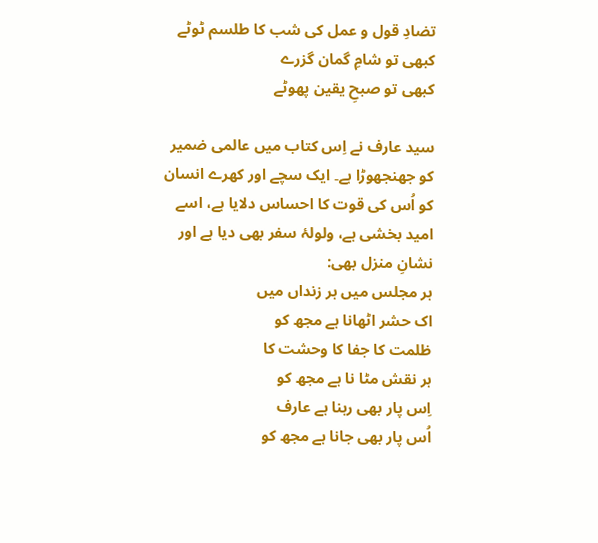تضادِ قول و عمل کی شب کا طلسم ٹوٹے
کبھی تو شامِ گمان گزرے
کبھی تو صبحِ یقین پھوٹے

سید عارف نے اِس کتاب میں عالمی ضمیر کو جھنجھوڑا ہے۔ ایک سچے اور کھرے انسان کو اُس کی قوت کا احساس دلایا ہے، اسے امید بخشی ہے، ولولۂ سفر بھی دیا ہے اور نشانِ منزل بھی:
ہر مجلس میں ہر زنداں میں
اک حشر اٹھانا ہے مجھ کو
ظلمت کا جفا کا وحشت کا
ہر نقش مٹا نا ہے مجھ کو
اِس پار بھی رہنا ہے عارف
اُس پار بھی جانا ہے مجھ کو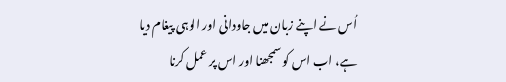اُس نے اپنے زبان میں جاودانی اور الوہی پیغام دیا ہے، اب اس کو سمجھنا اور اس پر عمل کرنا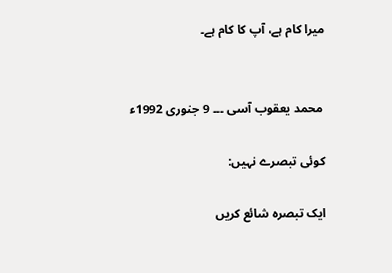میرا کام ہے، آپ کا کام ہے۔


 محمد یعقوب آسی ۔۔۔ 9 جنوری 1992ء

کوئی تبصرے نہیں:

ایک تبصرہ شائع کریں